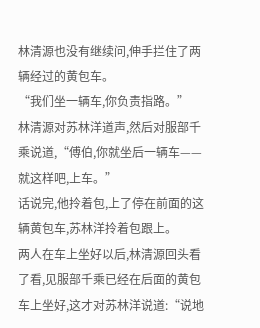林清源也没有继续问,伸手拦住了两辆经过的黄包车。
“我们坐一辆车,你负责指路。”
林清源对苏林洋道声,然后对服部千乘说道,“傅伯,你就坐后一辆车——就这样吧,上车。”
话说完,他拎着包,上了停在前面的这辆黄包车,苏林洋拎着包跟上。
两人在车上坐好以后,林清源回头看了看,见服部千乘已经在后面的黄包车上坐好,这才对苏林洋说道:“说地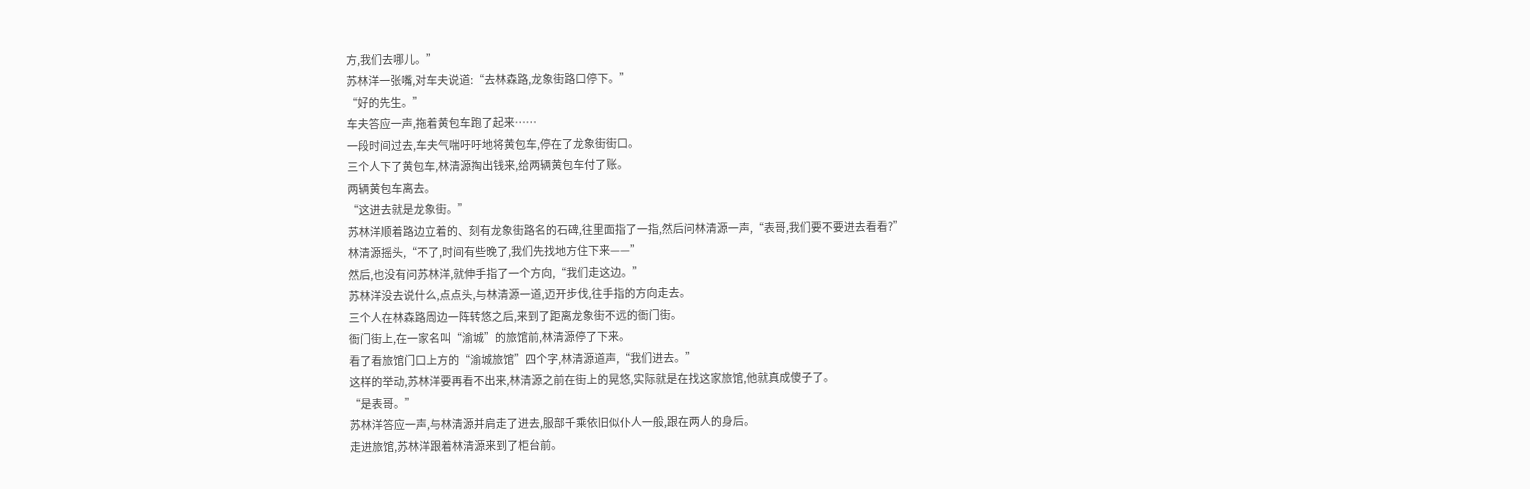方,我们去哪儿。”
苏林洋一张嘴,对车夫说道:“去林森路,龙象街路口停下。”
“好的先生。”
车夫答应一声,拖着黄包车跑了起来……
一段时间过去,车夫气喘吁吁地将黄包车,停在了龙象街街口。
三个人下了黄包车,林清源掏出钱来,给两辆黄包车付了账。
两辆黄包车离去。
“这进去就是龙象街。”
苏林洋顺着路边立着的、刻有龙象街路名的石碑,往里面指了一指,然后问林清源一声,“表哥,我们要不要进去看看?”
林清源摇头,“不了,时间有些晚了,我们先找地方住下来——”
然后,也没有问苏林洋,就伸手指了一个方向,“我们走这边。”
苏林洋没去说什么,点点头,与林清源一道,迈开步伐,往手指的方向走去。
三个人在林森路周边一阵转悠之后,来到了距离龙象街不远的衙门街。
衙门街上,在一家名叫“渝城”的旅馆前,林清源停了下来。
看了看旅馆门口上方的“渝城旅馆”四个字,林清源道声,“我们进去。”
这样的举动,苏林洋要再看不出来,林清源之前在街上的晃悠,实际就是在找这家旅馆,他就真成傻子了。
“是表哥。”
苏林洋答应一声,与林清源并肩走了进去,服部千乘依旧似仆人一般,跟在两人的身后。
走进旅馆,苏林洋跟着林清源来到了柜台前。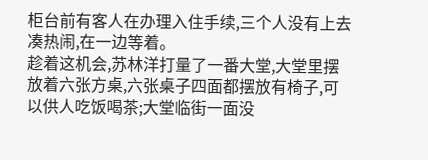柜台前有客人在办理入住手续,三个人没有上去凑热闹,在一边等着。
趁着这机会,苏林洋打量了一番大堂,大堂里摆放着六张方桌,六张桌子四面都摆放有椅子,可以供人吃饭喝茶;大堂临街一面没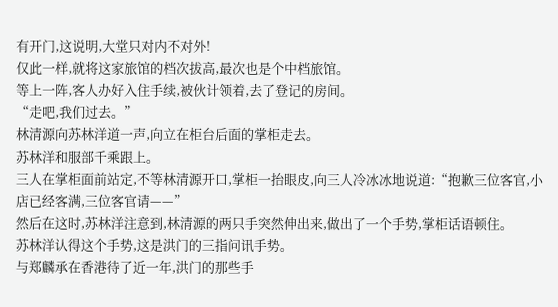有开门,这说明,大堂只对内不对外!
仅此一样,就将这家旅馆的档次拔高,最次也是个中档旅馆。
等上一阵,客人办好入住手续,被伙计领着,去了登记的房间。
“走吧,我们过去。”
林清源向苏林洋道一声,向立在柜台后面的掌柜走去。
苏林洋和服部千乘跟上。
三人在掌柜面前站定,不等林清源开口,掌柜一抬眼皮,向三人冷冰冰地说道:“抱歉三位客官,小店已经客满,三位客官请——”
然后在这时,苏林洋注意到,林清源的两只手突然伸出来,做出了一个手势,掌柜话语顿住。
苏林洋认得这个手势,这是洪门的三指问讯手势。
与郑麟承在香港待了近一年,洪门的那些手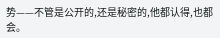势——不管是公开的,还是秘密的,他都认得,也都会。